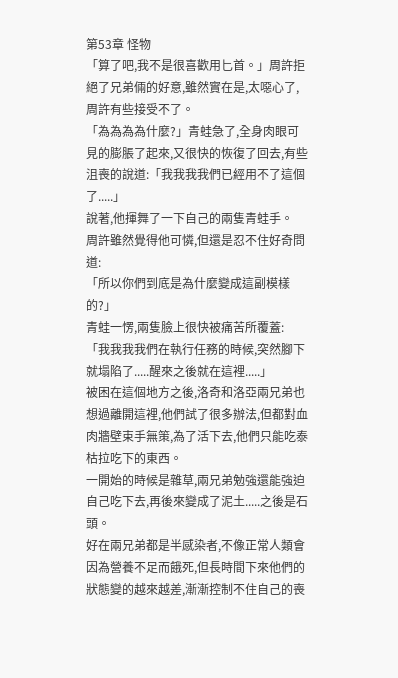第53章 怪物
「算了吧,我不是很喜歡用匕首。」周許拒絕了兄弟倆的好意,雖然實在是,太噁心了,周許有些接受不了。
「為為為為什麼?」青蛙急了,全身肉眼可見的膨脹了起來,又很快的恢復了回去,有些沮喪的說道:「我我我我們已經用不了這個了.....」
說著,他揮舞了一下自己的兩隻青蛙手。
周許雖然覺得他可憐,但還是忍不住好奇問道:
「所以你們到底是為什麼變成這副模樣的?」
青蛙一愣,兩隻臉上很快被痛苦所覆蓋:
「我我我我們在執行任務的時候,突然腳下就塌陷了.....醒來之後就在這裡.....」
被困在這個地方之後,洛奇和洛亞兩兄弟也想過離開這裡,他們試了很多辦法,但都對血肉牆壁束手無策,為了活下去,他們只能吃泰枯拉吃下的東西。
一開始的時候是雜草,兩兄弟勉強還能強迫自己吃下去,再後來變成了泥土.....之後是石頭。
好在兩兄弟都是半感染者,不像正常人類會因為營養不足而餓死,但長時間下來他們的狀態變的越來越差,漸漸控制不住自己的喪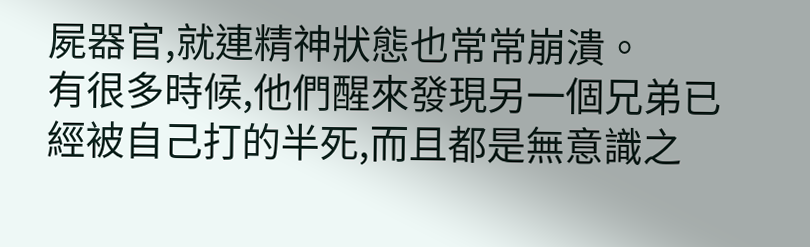屍器官,就連精神狀態也常常崩潰。
有很多時候,他們醒來發現另一個兄弟已經被自己打的半死,而且都是無意識之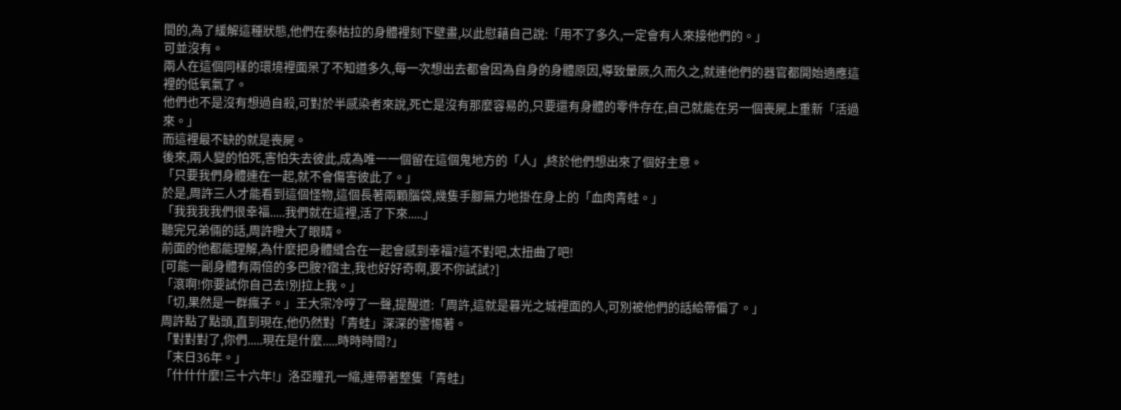間的,為了緩解這種狀態,他們在泰枯拉的身體裡刻下壁畫,以此慰藉自己說:「用不了多久,一定會有人來接他們的。」
可並沒有。
兩人在這個同樣的環境裡面呆了不知道多久,每一次想出去都會因為自身的身體原因,導致暈厥,久而久之,就連他們的器官都開始適應這裡的低氧氣了。
他們也不是沒有想過自殺,可對於半感染者來說,死亡是沒有那麼容易的,只要還有身體的零件存在,自己就能在另一個喪屍上重新「活過來。」
而這裡最不缺的就是喪屍。
後來,兩人變的怕死,害怕失去彼此,成為唯一一個留在這個鬼地方的「人」,終於他們想出來了個好主意。
「只要我們身體連在一起,就不會傷害彼此了。」
於是,周許三人才能看到這個怪物,這個長著兩顆腦袋,幾隻手腳無力地掛在身上的「血肉青蛙。」
「我我我我們很幸福.....我們就在這裡,活了下來.....」
聽完兄弟倆的話,周許瞪大了眼睛。
前面的他都能理解,為什麼把身體縫合在一起會感到幸福?這不對吧,太扭曲了吧!
[可能一副身體有兩倍的多巴胺?宿主,我也好好奇啊,要不你試試?]
「滾啊!你要試你自己去!別拉上我。」
「切,果然是一群瘋子。」王大宗冷哼了一聲,提醒道:「周許,這就是暮光之城裡面的人,可別被他們的話給帶偏了。」
周許點了點頭,直到現在,他仍然對「青蛙」深深的警惕著。
「對對對了,你們.....現在是什麼.....時時時間?」
「末日36年。」
「什什什麼!三十六年!」洛亞瞳孔一縮,連帶著整隻「青蛙」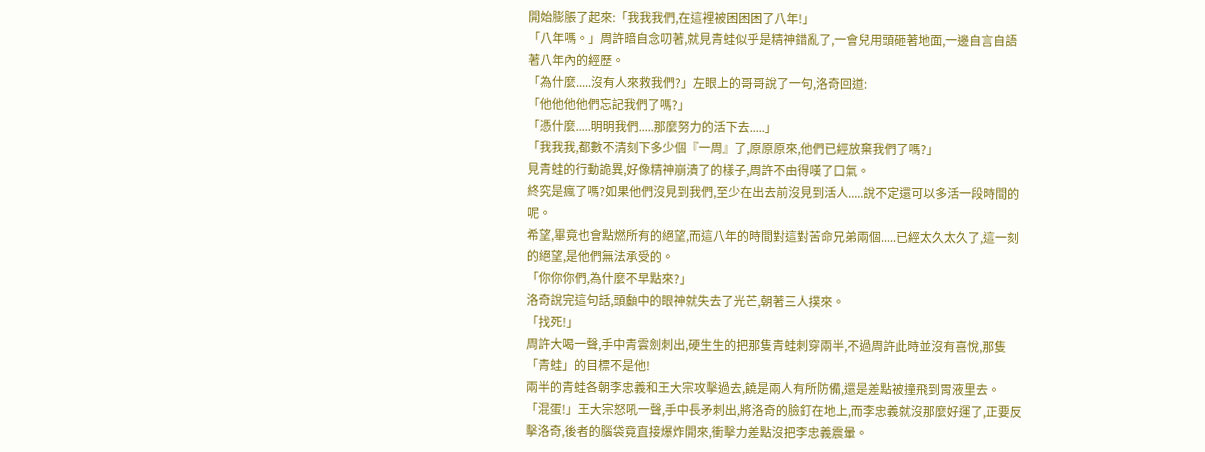開始膨脹了起來:「我我我們,在這裡被困困困了八年!」
「八年嗎。」周許暗自念叨著,就見青蛙似乎是精神錯亂了,一會兒用頭砸著地面,一邊自言自語著八年內的經歷。
「為什麼.....沒有人來救我們?」左眼上的哥哥說了一句,洛奇回道:
「他他他他們忘記我們了嗎?」
「憑什麼.....明明我們.....那麼努力的活下去.....」
「我我我,都數不清刻下多少個『一周』了,原原原來,他們已經放棄我們了嗎?」
見青蛙的行動詭異,好像精神崩潰了的樣子,周許不由得嘆了口氣。
終究是瘋了嗎?如果他們沒見到我們,至少在出去前沒見到活人.....說不定還可以多活一段時間的呢。
希望,畢竟也會點燃所有的絕望,而這八年的時間對這對苦命兄弟兩個.....已經太久太久了,這一刻的絕望,是他們無法承受的。
「你你你們,為什麼不早點來?」
洛奇說完這句話,頭顱中的眼神就失去了光芒,朝著三人撲來。
「找死!」
周許大喝一聲,手中青雲劍刺出,硬生生的把那隻青蛙刺穿兩半,不過周許此時並沒有喜悅,那隻「青蛙」的目標不是他!
兩半的青蛙各朝李忠義和王大宗攻擊過去,饒是兩人有所防備,還是差點被撞飛到胃液里去。
「混蛋!」王大宗怒吼一聲,手中長矛刺出,將洛奇的臉釘在地上,而李忠義就沒那麼好運了,正要反擊洛奇,後者的腦袋竟直接爆炸開來,衝擊力差點沒把李忠義震暈。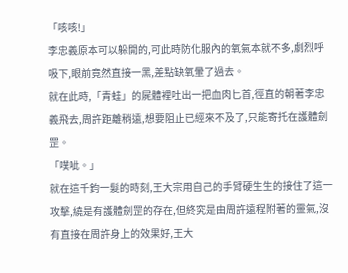「咳咳!」
李忠義原本可以躲開的,可此時防化服內的氧氣本就不多,劇烈呼吸下,眼前竟然直接一黑,差點缺氧暈了過去。
就在此時,「青蛙」的屍體裡吐出一把血肉匕首,徑直的朝著李忠義飛去,周許距離稍遠,想要阻止已經來不及了,只能寄托在護體劍罡。
「噗呲。」
就在這千鈞一髮的時刻,王大宗用自己的手臂硬生生的接住了這一攻擊,繞是有護體劍罡的存在,但終究是由周許遠程附著的靈氣,沒有直接在周許身上的效果好,王大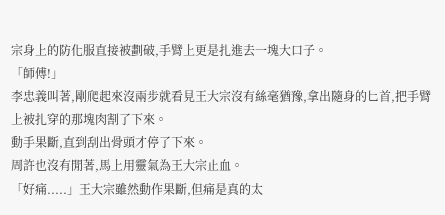宗身上的防化服直接被劃破,手臂上更是扎進去一塊大口子。
「師傅!」
李忠義叫著,剛爬起來沒兩步就看見王大宗沒有絲毫猶豫,拿出隨身的匕首,把手臂上被扎穿的那塊肉割了下來。
動手果斷,直到刮出骨頭才停了下來。
周許也沒有閒著,馬上用靈氣為王大宗止血。
「好痛.....」王大宗雖然動作果斷,但痛是真的太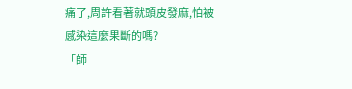痛了,周許看著就頭皮發麻,怕被感染這麼果斷的嗎?
「師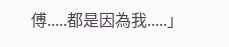傅.....都是因為我.....」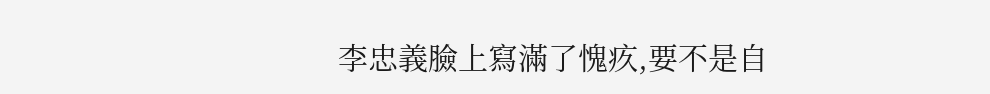李忠義臉上寫滿了愧疚,要不是自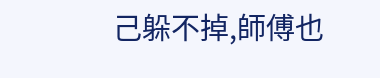己躲不掉,師傅也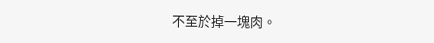不至於掉一塊肉。